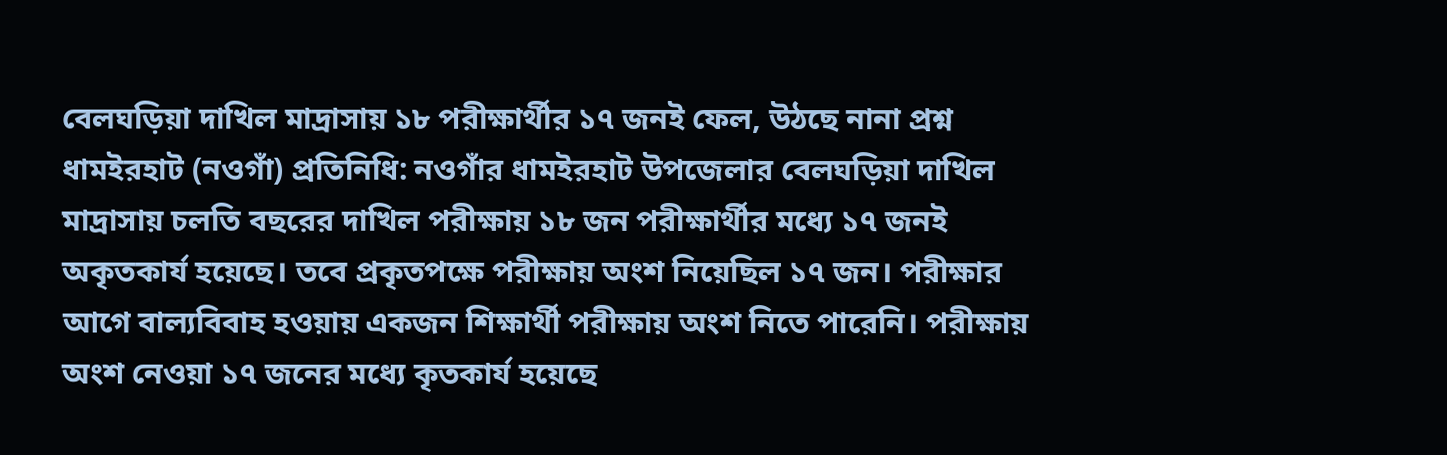বেলঘড়িয়া দাখিল মাদ্রাসায় ১৮ পরীক্ষার্থীর ১৭ জনই ফেল, উঠছে নানা প্রশ্ন ধামইরহাট (নওগাঁ) প্রতিনিধি: নওগাঁর ধামইরহাট উপজেলার বেলঘড়িয়া দাখিল মাদ্রাসায় চলতি বছরের দাখিল পরীক্ষায় ১৮ জন পরীক্ষার্থীর মধ্যে ১৭ জনই অকৃতকার্য হয়েছে। তবে প্রকৃতপক্ষে পরীক্ষায় অংশ নিয়েছিল ১৭ জন। পরীক্ষার আগে বাল্যবিবাহ হওয়ায় একজন শিক্ষার্থী পরীক্ষায় অংশ নিতে পারেনি। পরীক্ষায় অংশ নেওয়া ১৭ জনের মধ্যে কৃতকার্য হয়েছে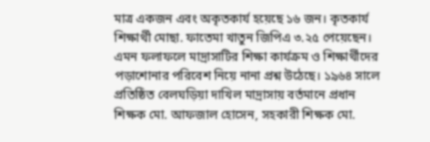মাত্র একজন এবং অকৃতকার্য হয়েছে ১৬ জন। কৃতকার্য শিক্ষার্থী মোছা. ফাতেমা খাতুন জিপিএ ৩.২৫ পেয়েছেন। এমন ফলাফলে মাদ্রাসাটির শিক্ষা কার্যক্রম ও শিক্ষার্থীদের পড়াশোনার পরিবেশ নিয়ে নানা প্রশ্ন উঠেছে। ১৯৬৪ সালে প্রতিষ্ঠিত বেলঘড়িয়া দাখিল মাদ্রাসায় বর্তমানে প্রধান শিক্ষক মো. আফজাল হোসেন, সহকারী শিক্ষক মো.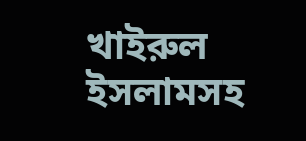খাইরুল ইসলামসহ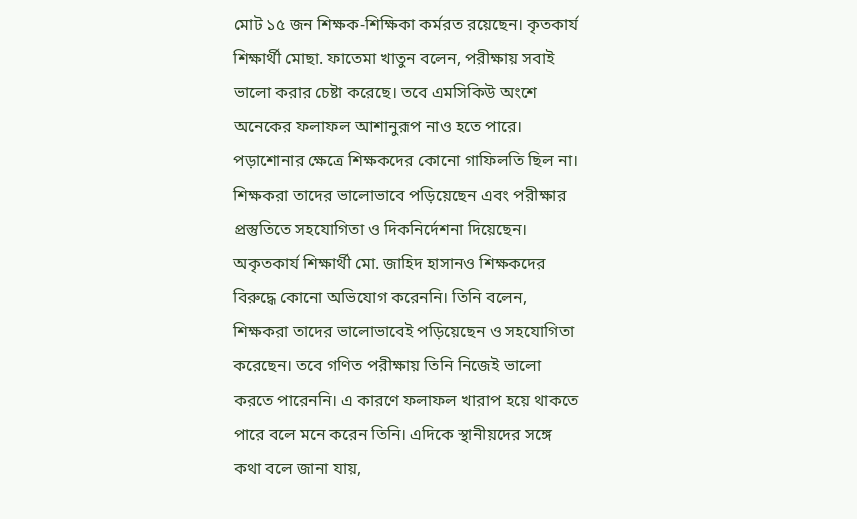মোট ১৫ জন শিক্ষক-শিক্ষিকা কর্মরত রয়েছেন। কৃতকার্য শিক্ষার্থী মোছা. ফাতেমা খাতুন বলেন, পরীক্ষায় সবাই ভালো করার চেষ্টা করেছে। তবে এমসিকিউ অংশে অনেকের ফলাফল আশানুরূপ নাও হতে পারে। পড়াশোনার ক্ষেত্রে শিক্ষকদের কোনো গাফিলতি ছিল না। শিক্ষকরা তাদের ভালোভাবে পড়িয়েছেন এবং পরীক্ষার প্রস্তুতিতে সহযোগিতা ও দিকনির্দেশনা দিয়েছেন। অকৃতকার্য শিক্ষার্থী মো. জাহিদ হাসানও শিক্ষকদের বিরুদ্ধে কোনো অভিযোগ করেননি। তিনি বলেন, শিক্ষকরা তাদের ভালোভাবেই পড়িয়েছেন ও সহযোগিতা করেছেন। তবে গণিত পরীক্ষায় তিনি নিজেই ভালো করতে পারেননি। এ কারণে ফলাফল খারাপ হয়ে থাকতে পারে বলে মনে করেন তিনি। এদিকে স্থানীয়দের সঙ্গে কথা বলে জানা যায়,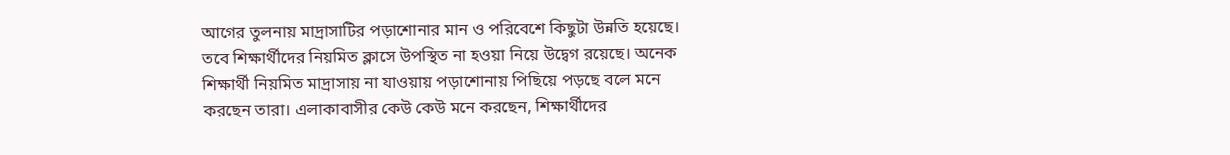আগের তুলনায় মাদ্রাসাটির পড়াশোনার মান ও পরিবেশে কিছুটা উন্নতি হয়েছে। তবে শিক্ষার্থীদের নিয়মিত ক্লাসে উপস্থিত না হওয়া নিয়ে উদ্বেগ রয়েছে। অনেক শিক্ষার্থী নিয়মিত মাদ্রাসায় না যাওয়ায় পড়াশোনায় পিছিয়ে পড়ছে বলে মনে করছেন তারা। এলাকাবাসীর কেউ কেউ মনে করছেন, শিক্ষার্থীদের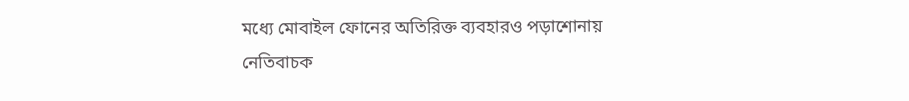মধ্যে মোবাইল ফোনের অতিরিক্ত ব্যবহারও পড়াশোনায় নেতিবাচক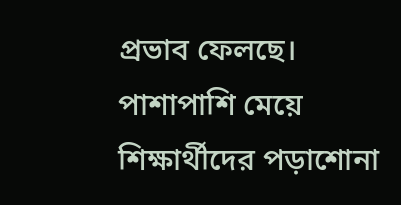প্রভাব ফেলছে। পাশাপাশি মেয়ে শিক্ষার্থীদের পড়াশোনা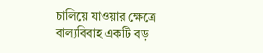চালিয়ে যাওয়ার ক্ষেত্রে বাল্যবিবাহ একটি বড়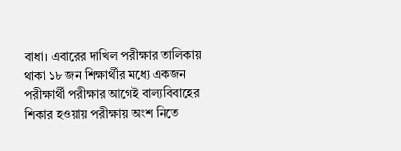বাধা। এবারের দাখিল পরীক্ষার তালিকায় থাকা ১৮ জন শিক্ষার্থীর মধ্যে একজন পরীক্ষার্থী পরীক্ষার আগেই বাল্যবিবাহের শিকার হওয়ায় পরীক্ষায় অংশ নিতে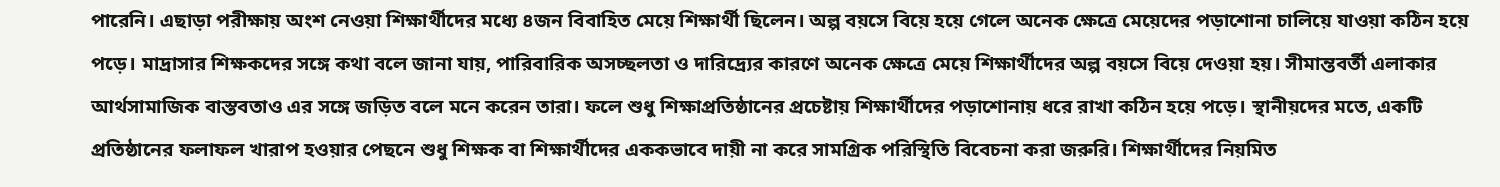পারেনি। এছাড়া পরীক্ষায় অংশ নেওয়া শিক্ষার্থীদের মধ্যে ৪জন বিবাহিত মেয়ে শিক্ষার্থী ছিলেন। অল্প বয়সে বিয়ে হয়ে গেলে অনেক ক্ষেত্রে মেয়েদের পড়াশোনা চালিয়ে যাওয়া কঠিন হয়ে পড়ে। মাদ্রাসার শিক্ষকদের সঙ্গে কথা বলে জানা যায়, পারিবারিক অসচ্ছলতা ও দারিদ্র্যের কারণে অনেক ক্ষেত্রে মেয়ে শিক্ষার্থীদের অল্প বয়সে বিয়ে দেওয়া হয়। সীমান্তবর্তী এলাকার আর্থসামাজিক বাস্তবতাও এর সঙ্গে জড়িত বলে মনে করেন তারা। ফলে শুধু শিক্ষাপ্রতিষ্ঠানের প্রচেষ্টায় শিক্ষার্থীদের পড়াশোনায় ধরে রাখা কঠিন হয়ে পড়ে। স্থানীয়দের মতে, একটি প্রতিষ্ঠানের ফলাফল খারাপ হওয়ার পেছনে শুধু শিক্ষক বা শিক্ষার্থীদের এককভাবে দায়ী না করে সামগ্রিক পরিস্থিতি বিবেচনা করা জরুরি। শিক্ষার্থীদের নিয়মিত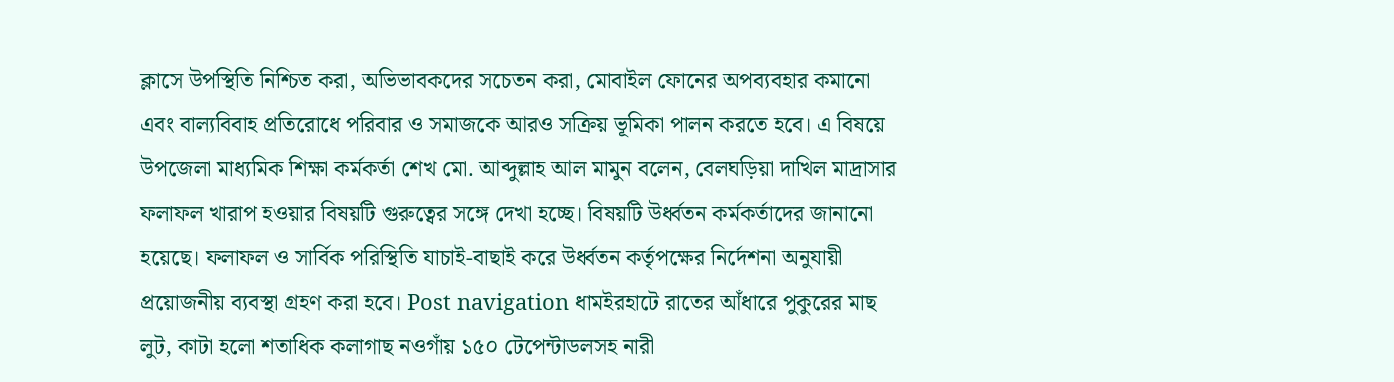ক্লাসে উপস্থিতি নিশ্চিত করা, অভিভাবকদের সচেতন করা, মোবাইল ফোনের অপব্যবহার কমানো এবং বাল্যবিবাহ প্রতিরোধে পরিবার ও সমাজকে আরও সক্রিয় ভূমিকা পালন করতে হবে। এ বিষয়ে উপজেলা মাধ্যমিক শিক্ষা কর্মকর্তা শেখ মো. আব্দুল্লাহ আল মামুন বলেন, বেলঘড়িয়া দাখিল মাদ্রাসার ফলাফল খারাপ হওয়ার বিষয়টি গুরুত্বের সঙ্গে দেখা হচ্ছে। বিষয়টি উর্ধ্বতন কর্মকর্তাদের জানানো হয়েছে। ফলাফল ও সার্বিক পরিস্থিতি যাচাই-বাছাই করে উর্ধ্বতন কর্তৃপক্ষের নির্দেশনা অনুযায়ী প্রয়োজনীয় ব্যবস্থা গ্রহণ করা হবে। Post navigation ধামইরহাটে রাতের আঁধারে পুকুরের মাছ লুট, কাটা হলো শতাধিক কলাগাছ নওগাঁয় ১৫০ টেপেন্টাডলসহ নারী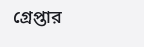গ্রেপ্তার